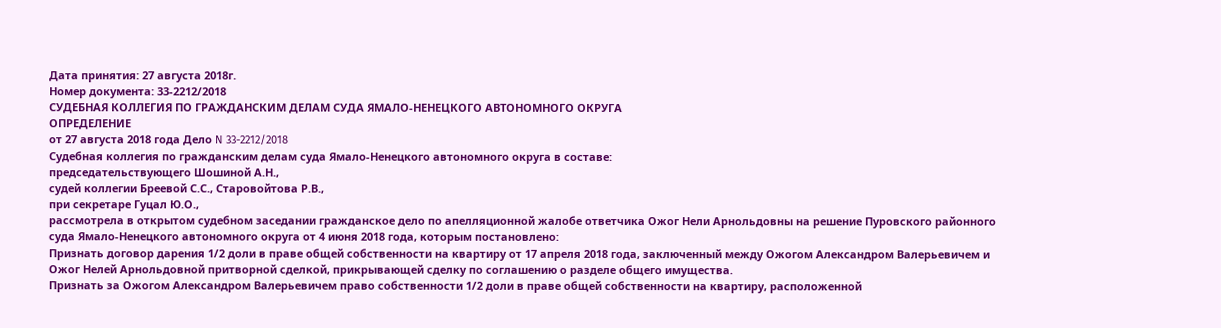Дата принятия: 27 августа 2018г.
Номер документа: 33-2212/2018
СУДЕБНАЯ КОЛЛЕГИЯ ПО ГРАЖДАНСКИМ ДЕЛАМ СУДА ЯМАЛО-НЕНЕЦКОГО АВТОНОМНОГО ОКРУГА
ОПРЕДЕЛЕНИЕ
от 27 августа 2018 года Дело N 33-2212/2018
Судебная коллегия по гражданским делам суда Ямало-Ненецкого автономного округа в составе:
председательствующего Шошиной А.Н.,
судей коллегии Бреевой С.С., Старовойтова Р.В.,
при секретаре Гуцал Ю.О.,
рассмотрела в открытом судебном заседании гражданское дело по апелляционной жалобе ответчика Ожог Нели Арнольдовны на решение Пуровского районного суда Ямало-Ненецкого автономного округа от 4 июня 2018 года, которым постановлено:
Признать договор дарения 1/2 доли в праве общей собственности на квартиру от 17 апреля 2018 года, заключенный между Ожогом Александром Валерьевичем и Ожог Нелей Арнольдовной притворной сделкой, прикрывающей сделку по соглашению о разделе общего имущества.
Признать за Ожогом Александром Валерьевичем право собственности 1/2 доли в праве общей собственности на квартиру, расположенной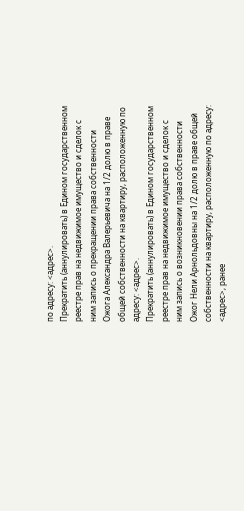по адресу: <адрес>.
Прекратить (аннулировать) в Едином государственном реестре прав на недвижимое имущество и сделок с ним запись о прекращении права собственности Ожога Александра Валерьевича на 1/2 долю в праве общей собственности на квартиру, расположенную по адресу: <адрес>.
Прекратить (аннулировать) в Едином государственном реестре прав на недвижимое имущество и сделок с ним запись о возникновении права собственности Ожог Нели Арнольдовны на 1/2 долю в праве общей собственности на квартиру, расположенную по адресу: <адрес>, ранее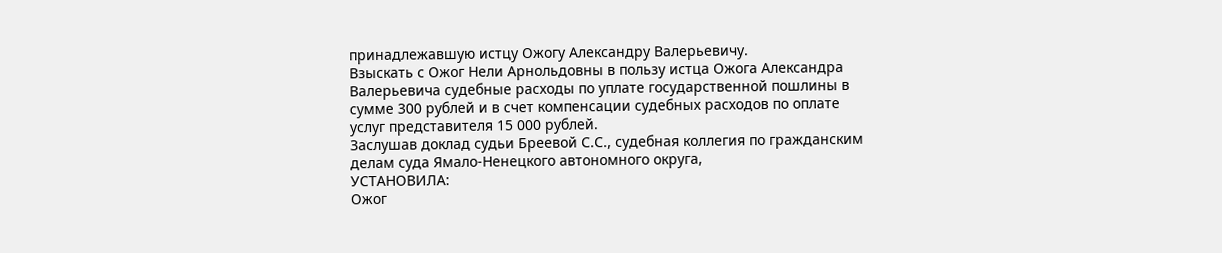принадлежавшую истцу Ожогу Александру Валерьевичу.
Взыскать с Ожог Нели Арнольдовны в пользу истца Ожога Александра Валерьевича судебные расходы по уплате государственной пошлины в сумме 300 рублей и в счет компенсации судебных расходов по оплате услуг представителя 15 000 рублей.
Заслушав доклад судьи Бреевой С.С., судебная коллегия по гражданским делам суда Ямало-Ненецкого автономного округа,
УСТАНОВИЛА:
Ожог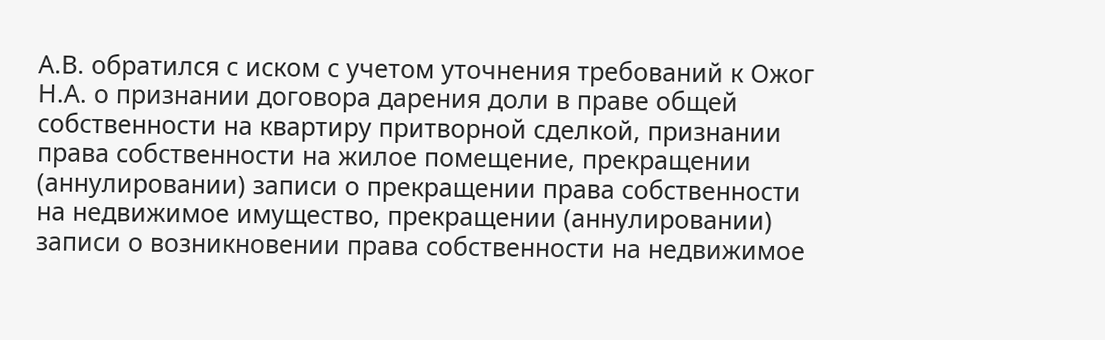А.В. обратился с иском с учетом уточнения требований к Ожог Н.А. о признании договора дарения доли в праве общей собственности на квартиру притворной сделкой, признании права собственности на жилое помещение, прекращении (аннулировании) записи о прекращении права собственности на недвижимое имущество, прекращении (аннулировании) записи о возникновении права собственности на недвижимое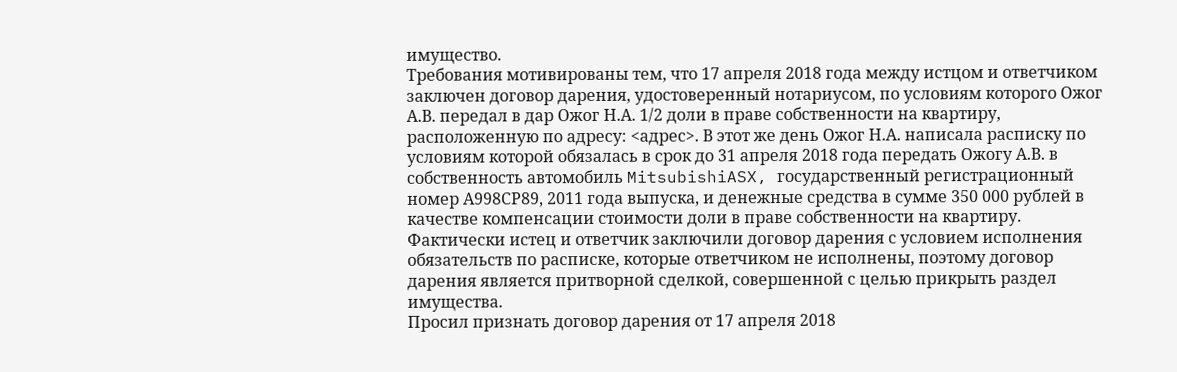имущество.
Требования мотивированы тем, что 17 апреля 2018 года между истцом и ответчиком заключен договор дарения, удостоверенный нотариусом, по условиям которого Ожог А.В. передал в дар Ожог Н.А. 1/2 доли в праве собственности на квартиру, расположенную по адресу: <адрес>. В этот же день Ожог Н.А. написала расписку по условиям которой обязалась в срок до 31 апреля 2018 года передать Ожогу А.В. в собственность автомобиль MitsubishiASX, государственный регистрационный номер А998СР89, 2011 года выпуска, и денежные средства в сумме 350 000 рублей в качестве компенсации стоимости доли в праве собственности на квартиру. Фактически истец и ответчик заключили договор дарения с условием исполнения обязательств по расписке, которые ответчиком не исполнены, поэтому договор дарения является притворной сделкой, совершенной с целью прикрыть раздел имущества.
Просил признать договор дарения от 17 апреля 2018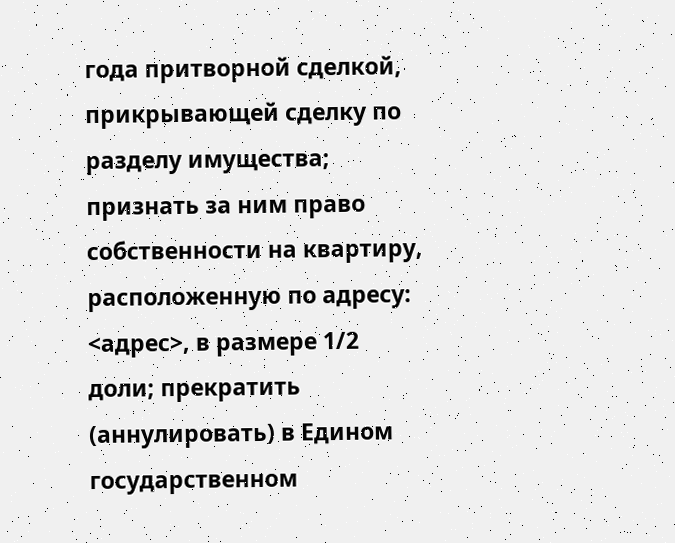года притворной сделкой, прикрывающей сделку по разделу имущества; признать за ним право собственности на квартиру, расположенную по адресу: <адрес>, в размере 1/2 доли; прекратить (аннулировать) в Едином государственном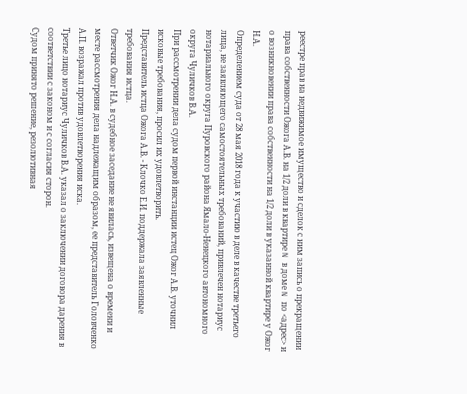реестре прав на недвижимое имущество и сделок с ним запись о прекращении права собственности Ожога А.В. на 1/2 доли в квартире N в доме N по <адрес> и о возникновении права собственности на 1/2 доли в указанной квартире у Ожог Н.А.
Определением суда от 28 мая 2018 года к участию в деле в качестве третьего лица, не заявляющего самостоятельных требований, привлечен нотариус нотариального округа Пуровского района Ямало-Ненецкого автономного округа Чуличков В.А.
При рассмотрении дела судом первой инстанции истец Ожог А.В. уточнил исковые требования, просил их удовлетворить.
Представитель истца Ожога А.В. - Клочко Е.И. поддержала заявленные требования истца.
Ответчик Ожог Н.А. в судебное заседание не явилась, извещена о времени и месте рассмотрения дела надлежащим образом, ее представитель Головченко А.П. возражал против удовлетворения иска.
Третье лицо нотариус Чуличков В.А. указал о заключении договора дарения в соответствии с законом и с согласия сторон.
Судом принято решение, резолютивная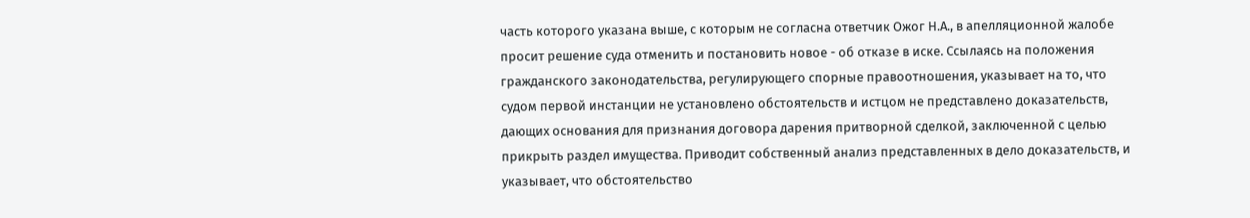часть которого указана выше, с которым не согласна ответчик Ожог Н.А., в апелляционной жалобе просит решение суда отменить и постановить новое - об отказе в иске. Ссылаясь на положения гражданского законодательства, регулирующего спорные правоотношения, указывает на то, что судом первой инстанции не установлено обстоятельств и истцом не представлено доказательств, дающих основания для признания договора дарения притворной сделкой, заключенной с целью прикрыть раздел имущества. Приводит собственный анализ представленных в дело доказательств, и указывает, что обстоятельство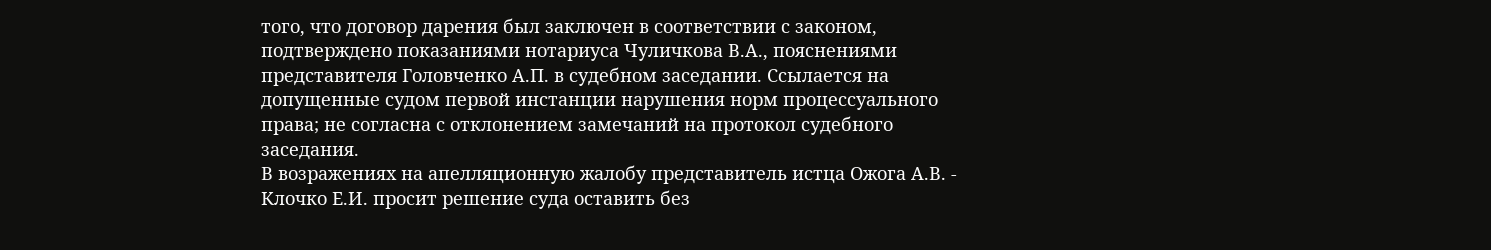того, что договор дарения был заключен в соответствии с законом, подтверждено показаниями нотариуса Чуличкова В.А., пояснениями представителя Головченко А.П. в судебном заседании. Ссылается на допущенные судом первой инстанции нарушения норм процессуального права; не согласна с отклонением замечаний на протокол судебного заседания.
В возражениях на апелляционную жалобу представитель истца Ожога А.В. - Клочко Е.И. просит решение суда оставить без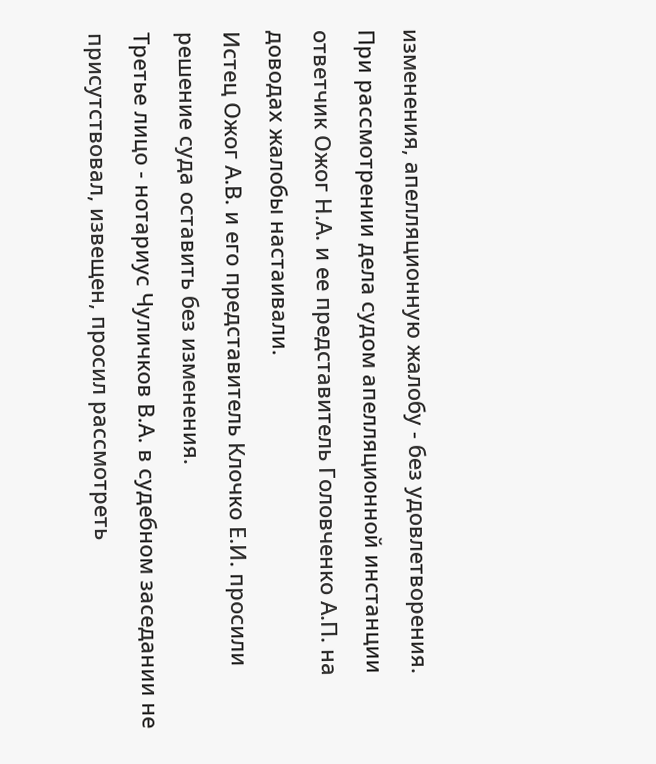изменения, апелляционную жалобу - без удовлетворения.
При рассмотрении дела судом апелляционной инстанции ответчик Ожог Н.А. и ее представитель Головченко А.П. на доводах жалобы настаивали.
Истец Ожог А.В. и его представитель Клочко Е.И. просили решение суда оставить без изменения.
Третье лицо - нотариус Чуличков В.А. в судебном заседании не присутствовал, извещен, просил рассмотреть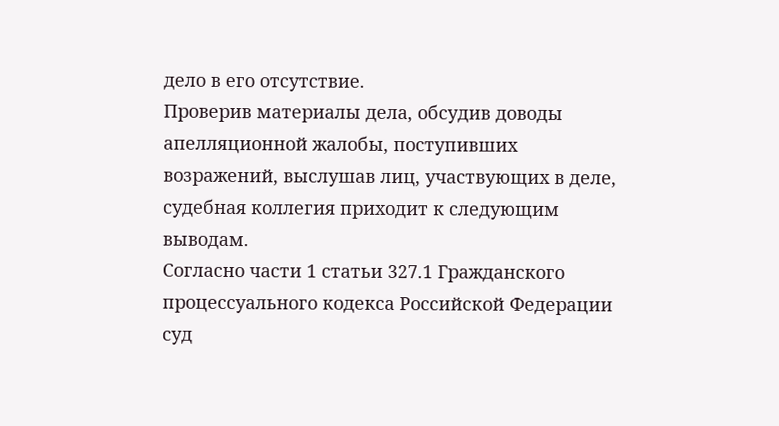дело в его отсутствие.
Проверив материалы дела, обсудив доводы апелляционной жалобы, поступивших возражений, выслушав лиц, участвующих в деле, судебная коллегия приходит к следующим выводам.
Согласно части 1 статьи 327.1 Гражданского процессуального кодекса Российской Федерации суд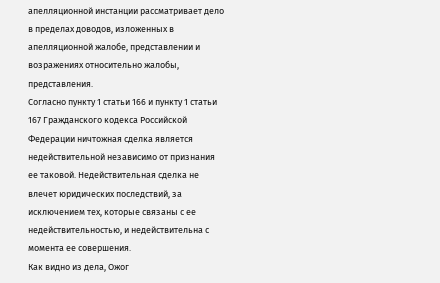апелляционной инстанции рассматривает дело в пределах доводов, изложенных в апелляционной жалобе, представлении и возражениях относительно жалобы, представления.
Согласно пункту 1 статьи 166 и пункту 1 статьи 167 Гражданского кодекса Российской Федерации ничтожная сделка является недействительной независимо от признания ее таковой. Недействительная сделка не влечет юридических последствий, за исключением тех, которые связаны с ее недействительностью, и недействительна с момента ее совершения.
Как видно из дела, Ожог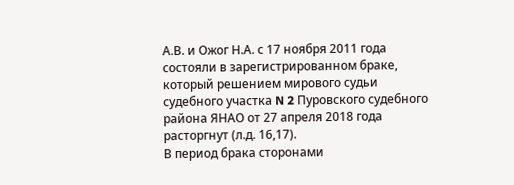А.В. и Ожог Н.А. с 17 ноября 2011 года состояли в зарегистрированном браке, который решением мирового судьи судебного участка N 2 Пуровского судебного района ЯНАО от 27 апреля 2018 года расторгнут (л.д. 16,17).
В период брака сторонами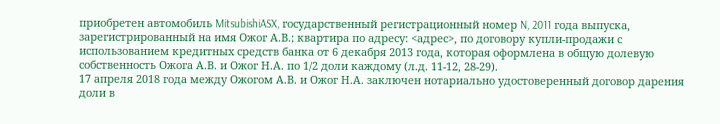приобретен автомобиль MitsubishiASX, государственный регистрационный номер N, 2011 года выпуска, зарегистрированный на имя Ожог А.В.; квартира по адресу: <адрес>, по договору купли-продажи с использованием кредитных средств банка от 6 декабря 2013 года, которая оформлена в общую долевую собственность Ожога А.В. и Ожог Н.А. по 1/2 доли каждому (л.д. 11-12, 28-29).
17 апреля 2018 года между Ожогом А.В. и Ожог Н.А. заключен нотариально удостоверенный договор дарения доли в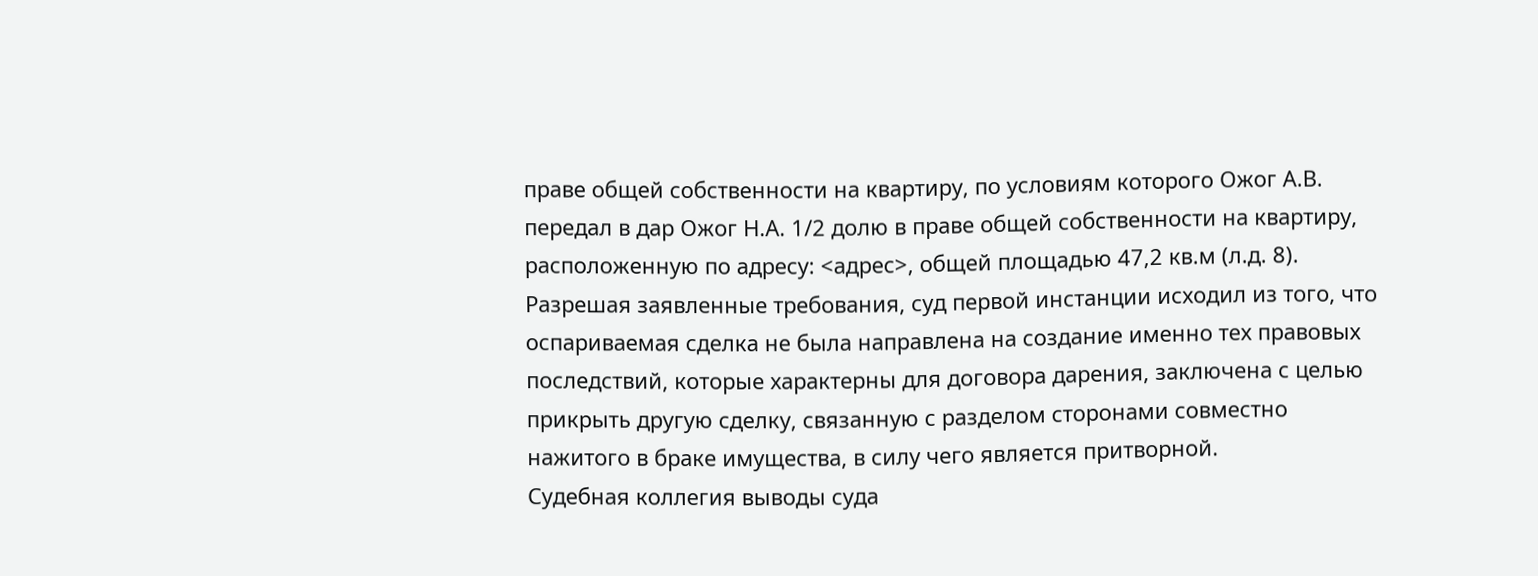праве общей собственности на квартиру, по условиям которого Ожог А.В. передал в дар Ожог Н.А. 1/2 долю в праве общей собственности на квартиру, расположенную по адресу: <адрес>, общей площадью 47,2 кв.м (л.д. 8).
Разрешая заявленные требования, суд первой инстанции исходил из того, что оспариваемая сделка не была направлена на создание именно тех правовых последствий, которые характерны для договора дарения, заключена с целью прикрыть другую сделку, связанную с разделом сторонами совместно нажитого в браке имущества, в силу чего является притворной.
Судебная коллегия выводы суда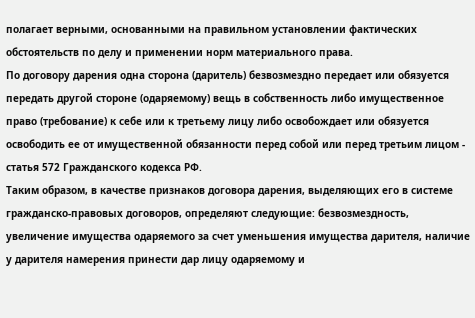полагает верными, основанными на правильном установлении фактических обстоятельств по делу и применении норм материального права.
По договору дарения одна сторона (даритель) безвозмездно передает или обязуется передать другой стороне (одаряемому) вещь в собственность либо имущественное право (требование) к себе или к третьему лицу либо освобождает или обязуется освободить ее от имущественной обязанности перед собой или перед третьим лицом - статья 572 Гражданского кодекса РФ.
Таким образом, в качестве признаков договора дарения, выделяющих его в системе гражданско-правовых договоров, определяют следующие: безвозмездность, увеличение имущества одаряемого за счет уменьшения имущества дарителя, наличие у дарителя намерения принести дар лицу одаряемому и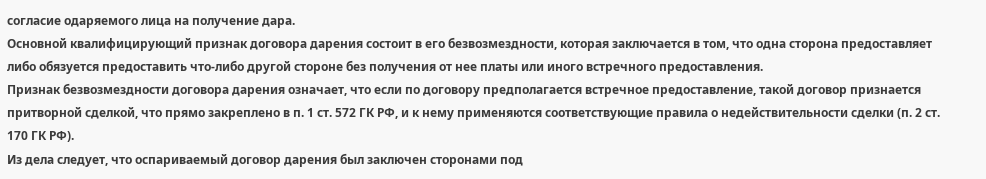согласие одаряемого лица на получение дара.
Основной квалифицирующий признак договора дарения состоит в его безвозмездности, которая заключается в том, что одна сторона предоставляет либо обязуется предоставить что-либо другой стороне без получения от нее платы или иного встречного предоставления.
Признак безвозмездности договора дарения означает, что если по договору предполагается встречное предоставление, такой договор признается притворной сделкой, что прямо закреплено в п. 1 ст. 572 ГК РФ, и к нему применяются соответствующие правила о недействительности сделки (п. 2 ст. 170 ГК РФ).
Из дела следует, что оспариваемый договор дарения был заключен сторонами под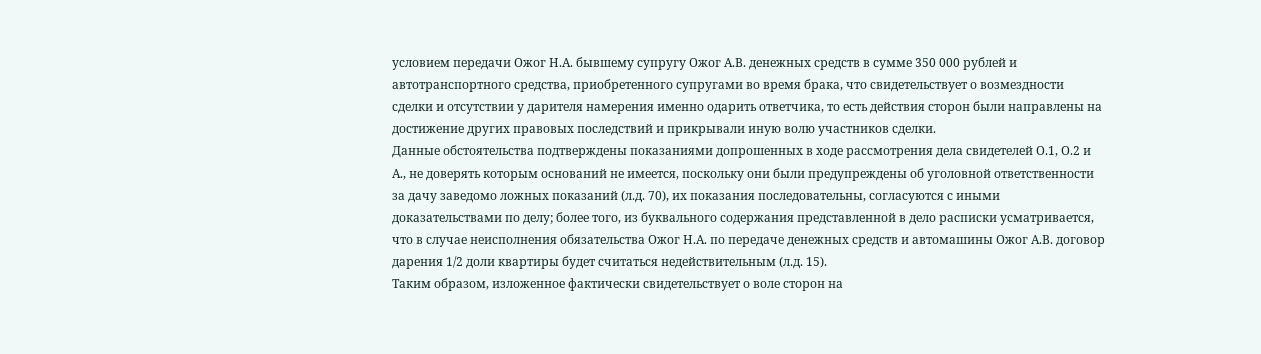условием передачи Ожог Н.А. бывшему супругу Ожог А.В. денежных средств в сумме 350 000 рублей и автотранспортного средства, приобретенного супругами во время брака, что свидетельствует о возмездности сделки и отсутствии у дарителя намерения именно одарить ответчика, то есть действия сторон были направлены на достижение других правовых последствий и прикрывали иную волю участников сделки.
Данные обстоятельства подтверждены показаниями допрошенных в ходе рассмотрения дела свидетелей О.1, О.2 и А., не доверять которым оснований не имеется, поскольку они были предупреждены об уголовной ответственности за дачу заведомо ложных показаний (л.д. 70), их показания последовательны, согласуются с иными доказательствами по делу; более того, из буквального содержания представленной в дело расписки усматривается, что в случае неисполнения обязательства Ожог Н.А. по передаче денежных средств и автомашины Ожог А.В. договор дарения 1/2 доли квартиры будет считаться недействительным (л.д. 15).
Таким образом, изложенное фактически свидетельствует о воле сторон на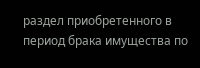раздел приобретенного в период брака имущества по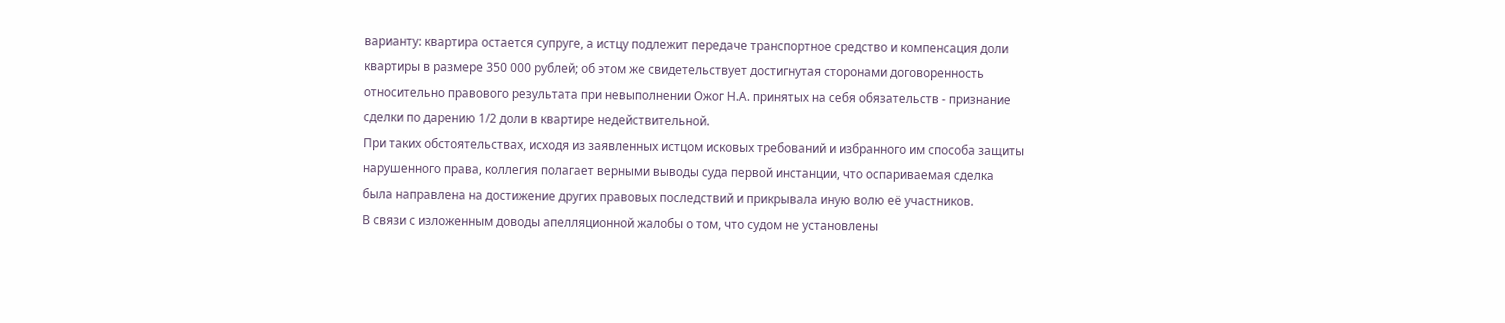варианту: квартира остается супруге, а истцу подлежит передаче транспортное средство и компенсация доли квартиры в размере 350 000 рублей; об этом же свидетельствует достигнутая сторонами договоренность относительно правового результата при невыполнении Ожог Н.А. принятых на себя обязательств - признание сделки по дарению 1/2 доли в квартире недействительной.
При таких обстоятельствах, исходя из заявленных истцом исковых требований и избранного им способа защиты нарушенного права, коллегия полагает верными выводы суда первой инстанции, что оспариваемая сделка была направлена на достижение других правовых последствий и прикрывала иную волю её участников.
В связи с изложенным доводы апелляционной жалобы о том, что судом не установлены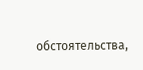обстоятельства,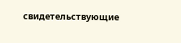свидетельствующие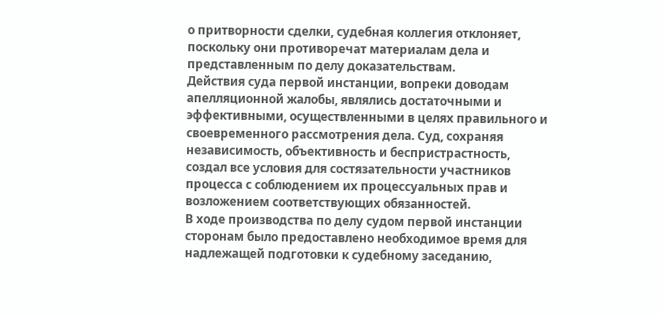о притворности сделки, судебная коллегия отклоняет, поскольку они противоречат материалам дела и представленным по делу доказательствам.
Действия суда первой инстанции, вопреки доводам апелляционной жалобы, являлись достаточными и эффективными, осуществленными в целях правильного и своевременного рассмотрения дела. Суд, сохраняя независимость, объективность и беспристрастность, создал все условия для состязательности участников процесса с соблюдением их процессуальных прав и возложением соответствующих обязанностей.
В ходе производства по делу судом первой инстанции сторонам было предоставлено необходимое время для надлежащей подготовки к судебному заседанию,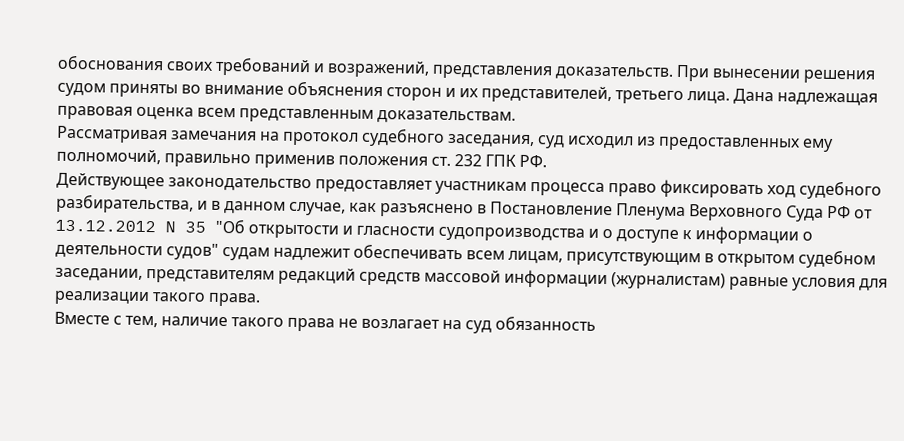обоснования своих требований и возражений, представления доказательств. При вынесении решения судом приняты во внимание объяснения сторон и их представителей, третьего лица. Дана надлежащая правовая оценка всем представленным доказательствам.
Рассматривая замечания на протокол судебного заседания, суд исходил из предоставленных ему полномочий, правильно применив положения ст. 232 ГПК РФ.
Действующее законодательство предоставляет участникам процесса право фиксировать ход судебного разбирательства, и в данном случае, как разъяснено в Постановление Пленума Верховного Суда РФ от 13.12.2012 N 35 "Об открытости и гласности судопроизводства и о доступе к информации о деятельности судов" судам надлежит обеспечивать всем лицам, присутствующим в открытом судебном заседании, представителям редакций средств массовой информации (журналистам) равные условия для реализации такого права.
Вместе с тем, наличие такого права не возлагает на суд обязанность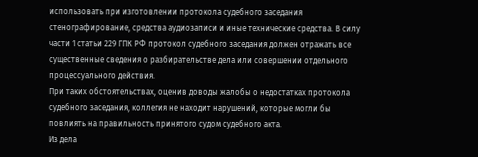использовать при изготовлении протокола судебного заседания стенографирование, средства аудиозаписи и иные технические средства. В силу части 1 статьи 229 ГПК РФ протокол судебного заседания должен отражать все существенные сведения о разбирательстве дела или совершении отдельного процессуального действия.
При таких обстоятельствах, оценив доводы жалобы о недостатках протокола судебного заседания, коллегия не находит нарушений, которые могли бы повлиять на правильность принятого судом судебного акта.
Из дела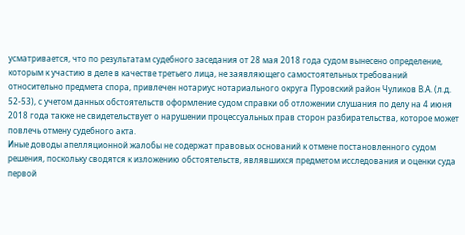усматривается, что по результатам судебного заседания от 28 мая 2018 года судом вынесено определение, которым к участию в деле в качестве третьего лица, не заявляющего самостоятельных требований относительно предмета спора, привлечен нотариус нотариального округа Пуровский район Чуликов В.А. (л.д. 52-53), с учетом данных обстоятельств оформление судом справки об отложении слушания по делу на 4 июня 2018 года также не свидетельствует о нарушении процессуальных прав сторон разбирательства, которое может повлечь отмену судебного акта.
Иные доводы апелляционной жалобы не содержат правовых оснований к отмене постановленного судом решения, поскольку сводятся к изложению обстоятельств, являвшихся предметом исследования и оценки суда первой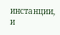инстанции, и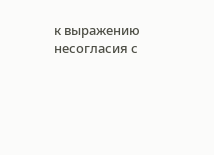к выражению несогласия с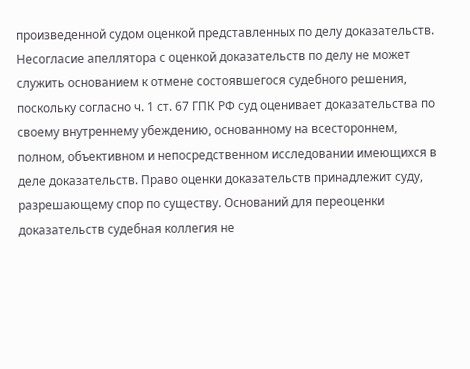произведенной судом оценкой представленных по делу доказательств.
Несогласие апеллятора с оценкой доказательств по делу не может служить основанием к отмене состоявшегося судебного решения, поскольку согласно ч. 1 ст. 67 ГПК РФ суд оценивает доказательства по своему внутреннему убеждению, основанному на всестороннем, полном, объективном и непосредственном исследовании имеющихся в деле доказательств. Право оценки доказательств принадлежит суду, разрешающему спор по существу. Оснований для переоценки доказательств судебная коллегия не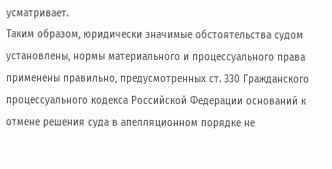усматривает.
Таким образом, юридически значимые обстоятельства судом установлены, нормы материального и процессуального права применены правильно, предусмотренных ст. 330 Гражданского процессуального кодекса Российской Федерации оснований к отмене решения суда в апелляционном порядке не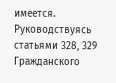имеется.
Руководствуясь статьями 328, 329 Гражданского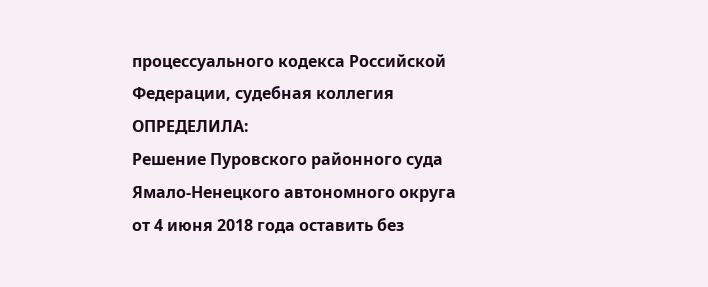процессуального кодекса Российской Федерации, судебная коллегия
ОПРЕДЕЛИЛА:
Решение Пуровского районного суда Ямало-Ненецкого автономного округа от 4 июня 2018 года оставить без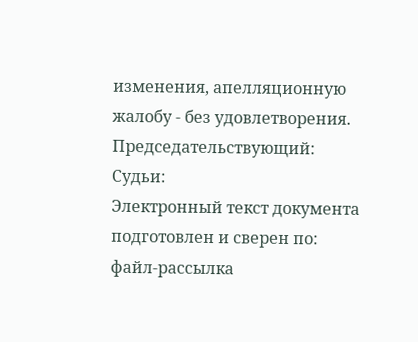изменения, апелляционную жалобу - без удовлетворения.
Председательствующий:
Судьи:
Электронный текст документа
подготовлен и сверен по:
файл-рассылка